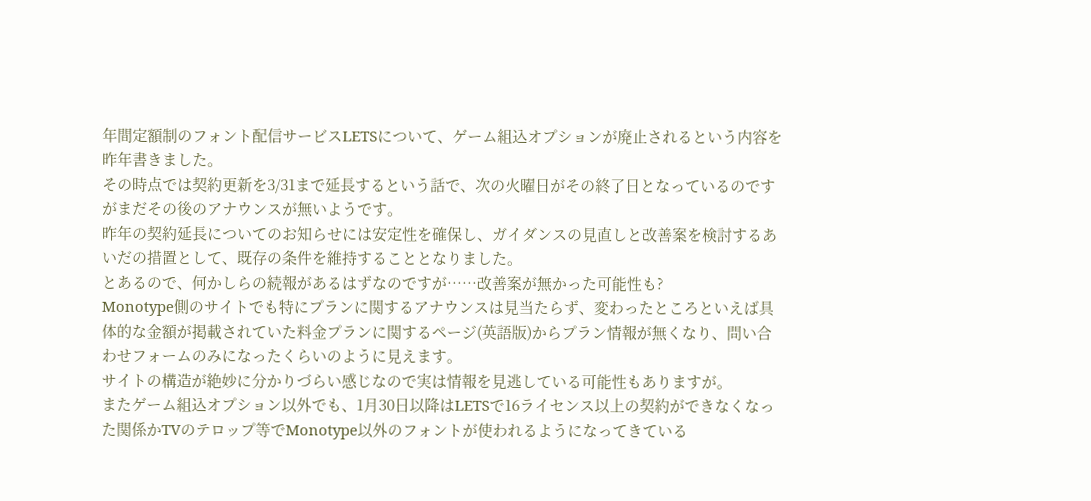年間定額制のフォント配信サービスLETSについて、ゲーム組込オプションが廃止されるという内容を昨年書きました。
その時点では契約更新を3/31まで延長するという話で、次の火曜日がその終了日となっているのですがまだその後のアナウンスが無いようです。
昨年の契約延長についてのお知らせには安定性を確保し、ガイダンスの見直しと改善案を検討するあいだの措置として、既存の条件を維持することとなりました。
とあるので、何かしらの続報があるはずなのですが……改善案が無かった可能性も?
Monotype側のサイトでも特にプランに関するアナウンスは見当たらず、変わったところといえば具体的な金額が掲載されていた料金プランに関するページ(英語版)からプラン情報が無くなり、問い合わせフォームのみになったくらいのように見えます。
サイトの構造が絶妙に分かりづらい感じなので実は情報を見逃している可能性もありますが。
またゲーム組込オプション以外でも、1月30日以降はLETSで16ライセンス以上の契約ができなくなった関係かTVのテロップ等でMonotype以外のフォントが使われるようになってきている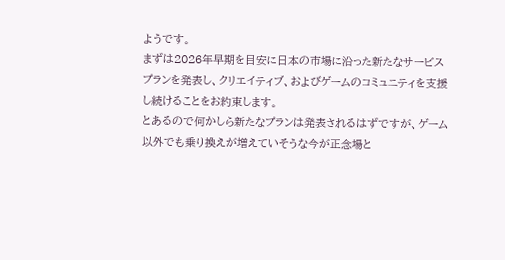ようです。
まずは2026年早期を目安に日本の市場に沿った新たなサービスプランを発表し、クリエイティブ、およびゲームのコミュニティを支援し続けることをお約束します。
とあるので何かしら新たなプランは発表されるはずですが、ゲーム以外でも乗り換えが増えていそうな今が正念場と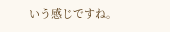いう感じですね。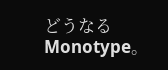どうなるMonotype。